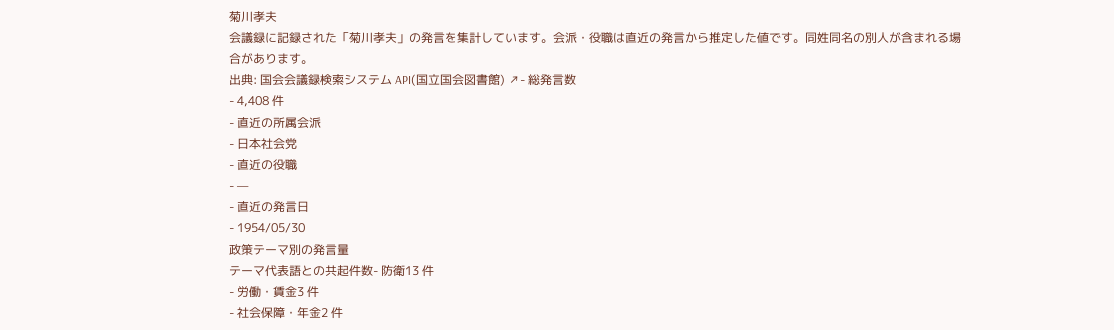菊川孝夫
会議録に記録された「菊川孝夫」の発言を集計しています。会派・役職は直近の発言から推定した値です。同姓同名の別人が含まれる場合があります。
出典: 国会会議録検索システム API(国立国会図書館) ↗- 総発言数
- 4,408 件
- 直近の所属会派
- 日本社会党
- 直近の役職
- —
- 直近の発言日
- 1954/05/30
政策テーマ別の発言量
テーマ代表語との共起件数- 防衛13 件
- 労働・賃金3 件
- 社会保障・年金2 件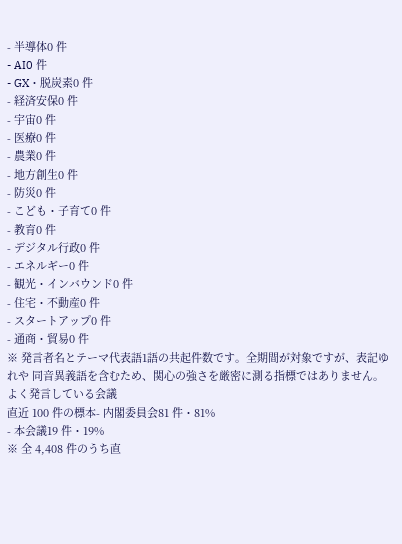- 半導体0 件
- AI0 件
- GX・脱炭素0 件
- 経済安保0 件
- 宇宙0 件
- 医療0 件
- 農業0 件
- 地方創生0 件
- 防災0 件
- こども・子育て0 件
- 教育0 件
- デジタル行政0 件
- エネルギー0 件
- 観光・インバウンド0 件
- 住宅・不動産0 件
- スタートアップ0 件
- 通商・貿易0 件
※ 発言者名とテーマ代表語1語の共起件数です。全期間が対象ですが、表記ゆれや 同音異義語を含むため、関心の強さを厳密に測る指標ではありません。
よく発言している会議
直近 100 件の標本- 内閣委員会81 件・81%
- 本会議19 件・19%
※ 全 4,408 件のうち直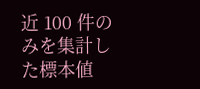近 100 件のみを集計した標本値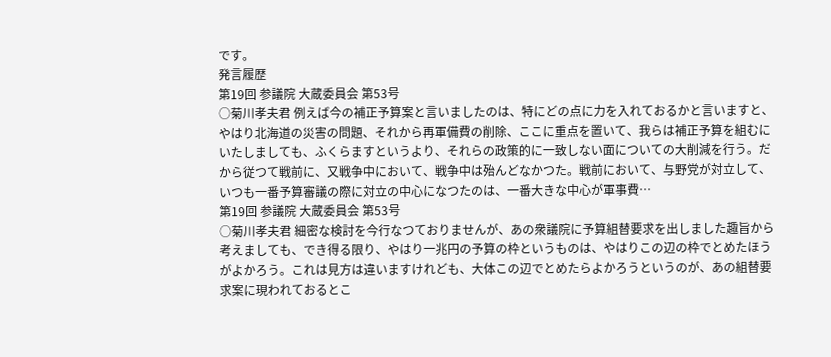です。
発言履歴
第19回 参議院 大蔵委員会 第53号
○菊川孝夫君 例えば今の補正予算案と言いましたのは、特にどの点に力を入れておるかと言いますと、やはり北海道の災害の問題、それから再軍備費の削除、ここに重点を置いて、我らは補正予算を組むにいたしましても、ふくらますというより、それらの政策的に一致しない面についての大削減を行う。だから従つて戦前に、又戦争中において、戦争中は殆んどなかつた。戦前において、与野党が対立して、いつも一番予算審議の際に対立の中心になつたのは、一番大きな中心が軍事費…
第19回 参議院 大蔵委員会 第53号
○菊川孝夫君 細密な検討を今行なつておりませんが、あの衆議院に予算組替要求を出しました趣旨から考えましても、でき得る限り、やはり一兆円の予算の枠というものは、やはりこの辺の枠でとめたほうがよかろう。これは見方は違いますけれども、大体この辺でとめたらよかろうというのが、あの組替要求案に現われておるとこ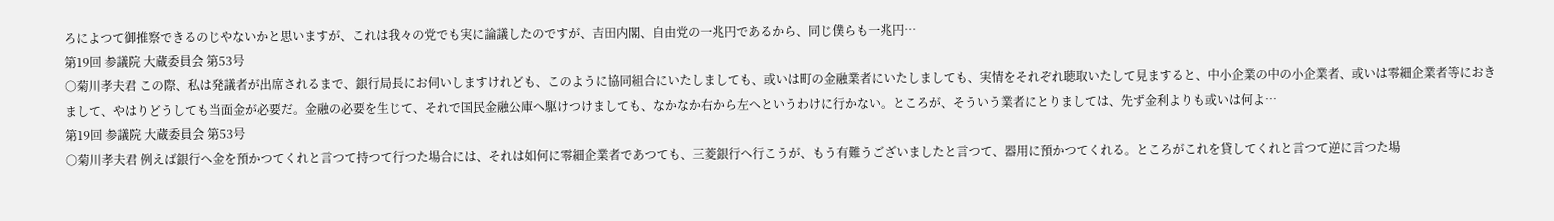ろによつて御推察できるのじやないかと思いますが、これは我々の党でも実に論議したのですが、吉田内閣、自由党の一兆円であるから、同じ僕らも一兆円…
第19回 参議院 大蔵委員会 第53号
○菊川孝夫君 この際、私は発議者が出席されるまで、銀行局長にお伺いしますけれども、このように協同組合にいたしましても、或いは町の金融業者にいたしましても、実情をそれぞれ聴取いたして見ますると、中小企業の中の小企業者、或いは零細企業者等におきまして、やはりどうしても当面金が必要だ。金融の必要を生じて、それで国民金融公庫へ駆けつけましても、なかなか右から左へというわけに行かない。ところが、そういう業者にとりましては、先ず金利よりも或いは何よ…
第19回 参議院 大蔵委員会 第53号
○菊川孝夫君 例えば銀行へ金を預かつてくれと言つて持つて行つた場合には、それは如何に零細企業者であつても、三菱銀行へ行こうが、もう有難うございましたと言つて、器用に預かつてくれる。ところがこれを貸してくれと言つて逆に言つた場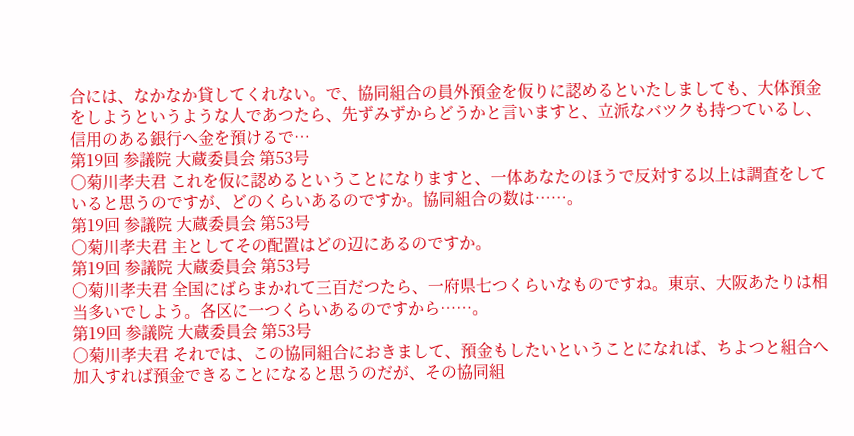合には、なかなか貸してくれない。で、協同組合の員外預金を仮りに認めるといたしましても、大体預金をしようというような人であつたら、先ずみずからどうかと言いますと、立派なバツクも持つているし、信用のある銀行へ金を預けるで…
第19回 参議院 大蔵委員会 第53号
○菊川孝夫君 これを仮に認めるということになりますと、一体あなたのほうで反対する以上は調査をしていると思うのですが、どのくらいあるのですか。協同組合の数は……。
第19回 参議院 大蔵委員会 第53号
○菊川孝夫君 主としてその配置はどの辺にあるのですか。
第19回 参議院 大蔵委員会 第53号
○菊川孝夫君 全国にばらまかれて三百だつたら、一府県七つくらいなものですね。東京、大阪あたりは相当多いでしよう。各区に一つくらいあるのですから……。
第19回 参議院 大蔵委員会 第53号
○菊川孝夫君 それでは、この協同組合におきまして、預金もしたいということになれば、ちよつと組合へ加入すれば預金できることになると思うのだが、その協同組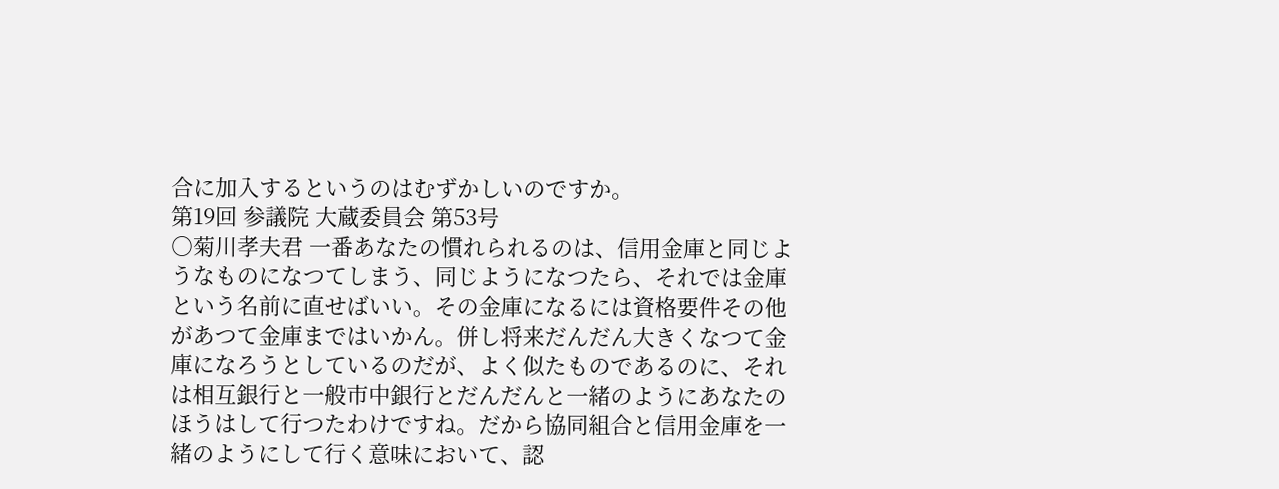合に加入するというのはむずかしいのですか。
第19回 参議院 大蔵委員会 第53号
○菊川孝夫君 一番あなたの慣れられるのは、信用金庫と同じようなものになつてしまう、同じようになつたら、それでは金庫という名前に直せばいい。その金庫になるには資格要件その他があつて金庫まではいかん。併し将来だんだん大きくなつて金庫になろうとしているのだが、よく似たものであるのに、それは相互銀行と一般市中銀行とだんだんと一緒のようにあなたのほうはして行つたわけですね。だから協同組合と信用金庫を一緒のようにして行く意味において、認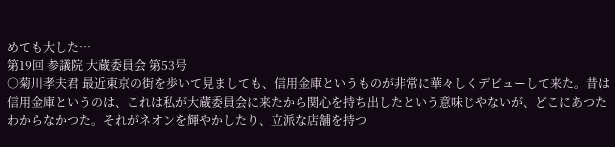めても大した…
第19回 参議院 大蔵委員会 第53号
○菊川孝夫君 最近東京の街を歩いて見ましても、信用金庫というものが非常に華々しくデビューして来た。昔は信用金庫というのは、これは私が大蔵委員会に来たから関心を持ち出したという意味じやないが、どこにあつたわからなかつた。それがネオンを輝やかしたり、立派な店舗を持つ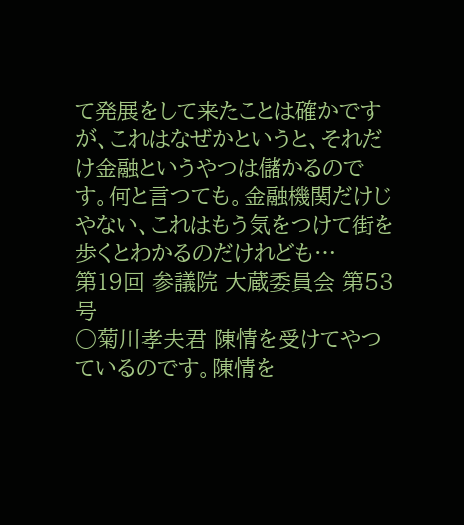て発展をして来たことは確かですが、これはなぜかというと、それだけ金融というやつは儲かるのです。何と言つても。金融機関だけじやない、これはもう気をつけて街を歩くとわかるのだけれども…
第19回 参議院 大蔵委員会 第53号
○菊川孝夫君 陳情を受けてやつているのです。陳情を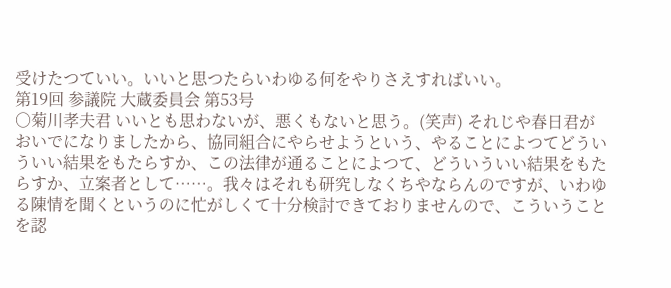受けたつていい。いいと思つたらいわゆる何をやりさえすればいい。
第19回 参議院 大蔵委員会 第53号
○菊川孝夫君 いいとも思わないが、悪くもないと思う。(笑声) それじや春日君がおいでになりましたから、協同組合にやらせようという、やることによつてどういういい結果をもたらすか、この法律が通ることによつて、どういういい結果をもたらすか、立案者として……。我々はそれも研究しなくちやならんのですが、いわゆる陳情を聞くというのに忙がしくて十分検討できておりませんので、こういうことを認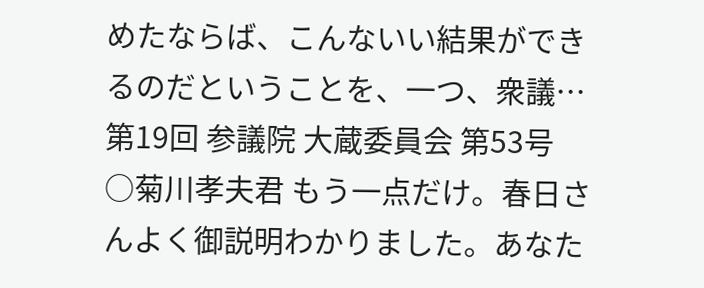めたならば、こんないい結果ができるのだということを、一つ、衆議…
第19回 参議院 大蔵委員会 第53号
○菊川孝夫君 もう一点だけ。春日さんよく御説明わかりました。あなた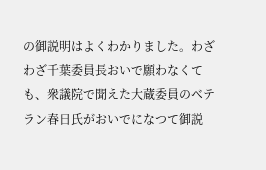の御説明はよくわかりました。わざわざ千葉委員長おいで願わなくても、衆議院で聞えた大蔵委員のベテラン春日氏がおいでになつて御説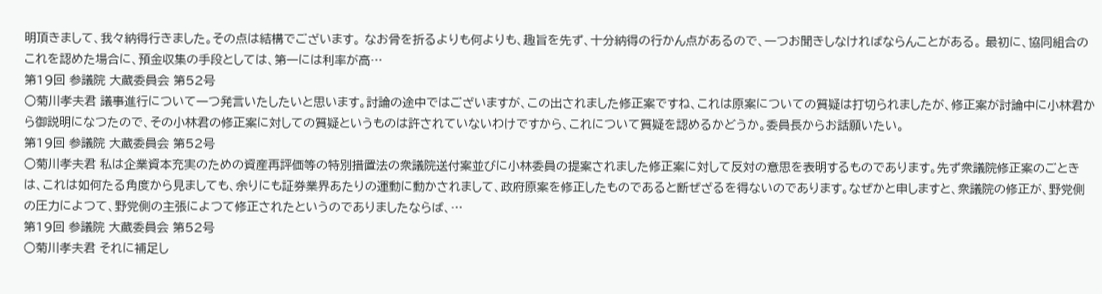明頂きまして、我々納得行きました。その点は結構でございます。 なお骨を折るよりも何よりも、趣旨を先ず、十分納得の行かん点があるので、一つお聞きしなければならんことがある。 最初に、協同組合のこれを認めた場合に、預金収集の手段としては、第一には利率が高…
第19回 参議院 大蔵委員会 第52号
○菊川孝夫君 議事進行について一つ発言いたしたいと思います。討論の途中ではございますが、この出されました修正案ですね、これは原案についての質疑は打切られましたが、修正案が討論中に小林君から御説明になつたので、その小林君の修正案に対しての質疑というものは許されていないわけですから、これについて質疑を認めるかどうか。委員長からお話願いたい。
第19回 参議院 大蔵委員会 第52号
○菊川孝夫君 私は企業資本充実のための資産再評価等の特別措置法の衆議院送付案並びに小林委員の提案されました修正案に対して反対の意思を表明するものであります。先ず衆議院修正案のごときは、これは如何たる角度から見ましても、余りにも証券業界あたりの運動に動かされまして、政府原案を修正したものであると断ぜざるを得ないのであります。なぜかと申しますと、衆議院の修正が、野党側の圧力によつて、野党側の主張によつて修正されたというのでありましたならば、…
第19回 参議院 大蔵委員会 第52号
○菊川孝夫君 それに補足し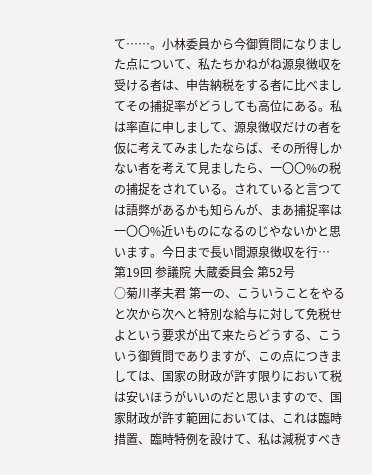て……。小林委員から今御質問になりました点について、私たちかねがね源泉徴収を受ける者は、申告納税をする者に比べましてその捕捉率がどうしても高位にある。私は率直に申しまして、源泉徴収だけの者を仮に考えてみましたならば、その所得しかない者を考えて見ましたら、一〇〇%の税の捕捉をされている。されていると言つては語弊があるかも知らんが、まあ捕捉率は一〇〇%近いものになるのじやないかと思います。今日まで長い間源泉徴収を行…
第19回 参議院 大蔵委員会 第52号
○菊川孝夫君 第一の、こういうことをやると次から次へと特別な給与に対して免税せよという要求が出て来たらどうする、こういう御質問でありますが、この点につきましては、国家の財政が許す限りにおいて税は安いほうがいいのだと思いますので、国家財政が許す範囲においては、これは臨時措置、臨時特例を設けて、私は減税すべき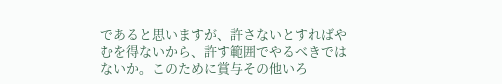であると思いますが、許さないとすればやむを得ないから、許す範囲でやるべきではないか。このために賞与その他いろ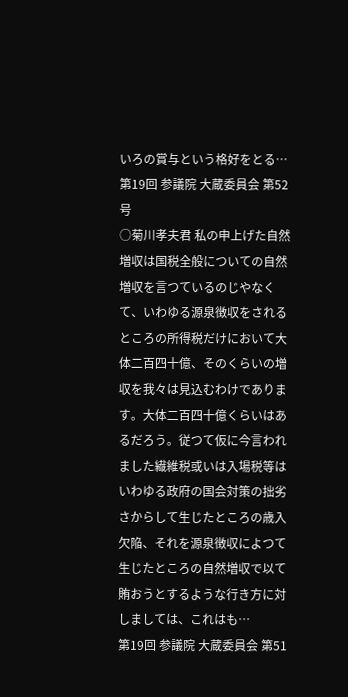いろの賞与という格好をとる…
第19回 参議院 大蔵委員会 第52号
○菊川孝夫君 私の申上げた自然増収は国税全般についての自然増収を言つているのじやなくて、いわゆる源泉徴収をされるところの所得税だけにおいて大体二百四十億、そのくらいの増収を我々は見込むわけであります。大体二百四十億くらいはあるだろう。従つて仮に今言われました繊維税或いは入場税等はいわゆる政府の国会対策の拙劣さからして生じたところの歳入欠陥、それを源泉徴収によつて生じたところの自然増収で以て賄おうとするような行き方に対しましては、これはも…
第19回 参議院 大蔵委員会 第51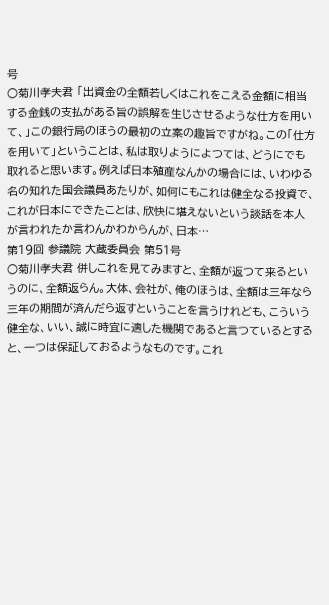号
○菊川孝夫君 「出資金の全額若しくはこれをこえる金額に相当する金銭の支払がある旨の誤解を生じさせるような仕方を用いて、」この銀行局のほうの最初の立案の趣旨ですがね。この「仕方を用いて」ということは、私は取りようによつては、どうにでも取れると思います。例えば日本殖産なんかの場合には、いわゆる名の知れた国会議員あたりが、如何にもこれは健全なる投資で、これが日本にできたことは、欣快に堪えないという談話を本人が言われたか言わんかわからんが、日本…
第19回 参議院 大蔵委員会 第51号
○菊川孝夫君 併しこれを見てみますと、全額が返つて来るというのに、全額返らん。大体、会社が、俺のほうは、全額は三年なら三年の期間が済んだら返すということを言うけれども、こういう健全な、いい、誠に時宜に適した機関であると言つているとすると、一つは保証しておるようなものです。これ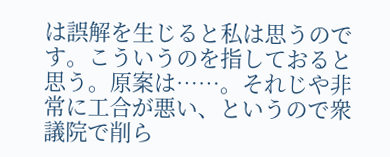は誤解を生じると私は思うのです。こういうのを指しておると思う。原案は……。それじや非常に工合が悪い、というので衆議院で削ら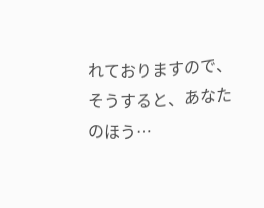れておりますので、そうすると、あなたのほう…